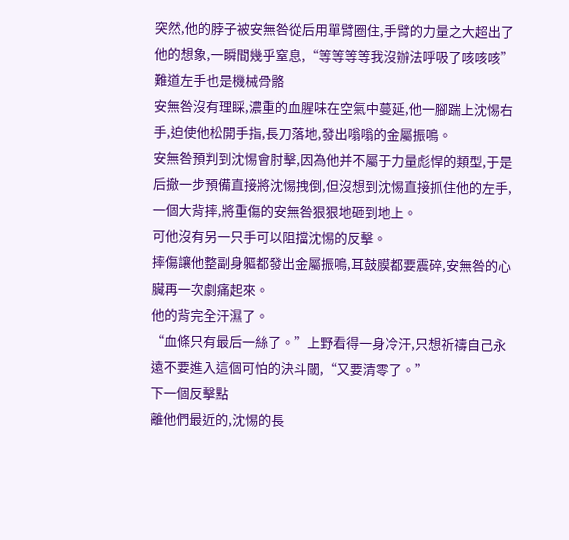突然,他的脖子被安無咎從后用單臂圈住,手臂的力量之大超出了他的想象,一瞬間幾乎窒息,“等等等等我沒辦法呼吸了咳咳咳”
難道左手也是機械骨骼
安無咎沒有理睬,濃重的血腥味在空氣中蔓延,他一腳踹上沈惕右手,迫使他松開手指,長刀落地,發出嗡嗡的金屬振鳴。
安無咎預判到沈惕會肘擊,因為他并不屬于力量彪悍的類型,于是后撤一步預備直接將沈惕拽倒,但沒想到沈惕直接抓住他的左手,一個大背摔,將重傷的安無咎狠狠地砸到地上。
可他沒有另一只手可以阻擋沈惕的反擊。
摔傷讓他整副身軀都發出金屬振鳴,耳鼓膜都要震碎,安無咎的心臟再一次劇痛起來。
他的背完全汗濕了。
“血條只有最后一絲了。”上野看得一身冷汗,只想祈禱自己永遠不要進入這個可怕的決斗閾,“又要清零了。”
下一個反擊點
離他們最近的,沈惕的長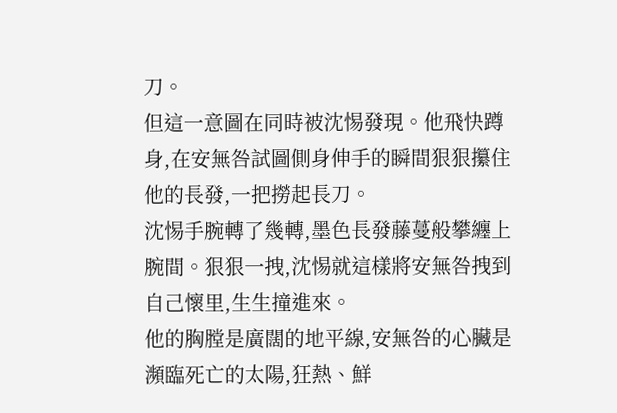刀。
但這一意圖在同時被沈惕發現。他飛快蹲身,在安無咎試圖側身伸手的瞬間狠狠攥住他的長發,一把撈起長刀。
沈惕手腕轉了幾轉,墨色長發藤蔓般攀纏上腕間。狠狠一拽,沈惕就這樣將安無咎拽到自己懷里,生生撞進來。
他的胸膛是廣闊的地平線,安無咎的心臟是瀕臨死亡的太陽,狂熱、鮮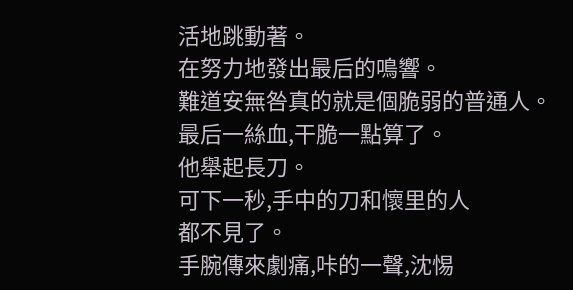活地跳動著。
在努力地發出最后的鳴響。
難道安無咎真的就是個脆弱的普通人。
最后一絲血,干脆一點算了。
他舉起長刀。
可下一秒,手中的刀和懷里的人
都不見了。
手腕傳來劇痛,咔的一聲,沈惕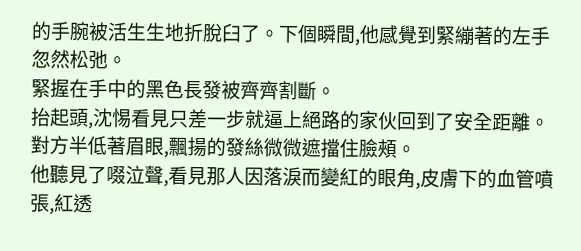的手腕被活生生地折脫臼了。下個瞬間,他感覺到緊繃著的左手忽然松弛。
緊握在手中的黑色長發被齊齊割斷。
抬起頭,沈惕看見只差一步就逼上絕路的家伙回到了安全距離。對方半低著眉眼,飄揚的發絲微微遮擋住臉頰。
他聽見了啜泣聲,看見那人因落淚而變紅的眼角,皮膚下的血管噴張,紅透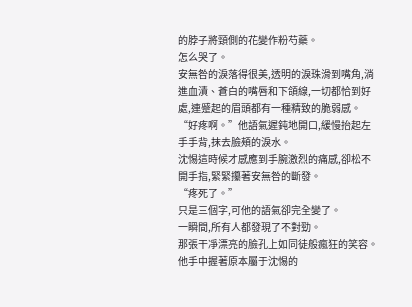的脖子將頸側的花變作粉芍藥。
怎么哭了。
安無咎的淚落得很美,透明的淚珠滑到嘴角,淌進血漬、蒼白的嘴唇和下頜線,一切都恰到好處,連蹙起的眉頭都有一種精致的脆弱感。
“好疼啊。”他語氣遲鈍地開口,緩慢抬起左手手背,抹去臉頰的淚水。
沈惕這時候才感應到手腕激烈的痛感,卻松不開手指,緊緊攥著安無咎的斷發。
“疼死了。”
只是三個字,可他的語氣卻完全變了。
一瞬間,所有人都發現了不對勁。
那張干凈漂亮的臉孔上如同徒般瘋狂的笑容。他手中握著原本屬于沈惕的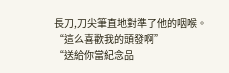長刀,刀尖筆直地對準了他的咽喉。
“這么喜歡我的頭發啊”
“送給你當紀念品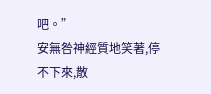吧。”
安無咎神經質地笑著,停不下來,散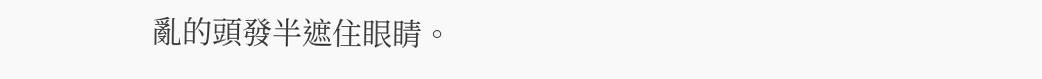亂的頭發半遮住眼睛。